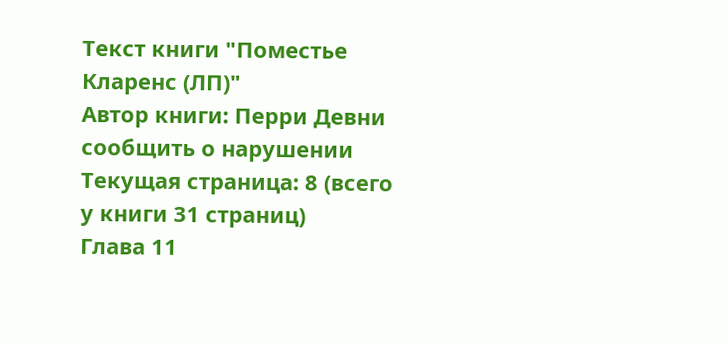Текст книги "Поместье Кларенс (ЛП)"
Автор книги: Перри Девни
сообщить о нарушении
Текущая страница: 8 (всего у книги 31 страниц)
Глава 11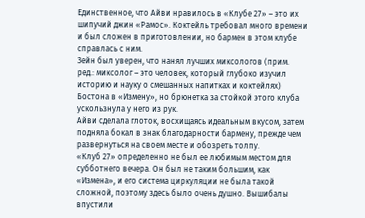Единственное, что Айви нравилось в «Клубе 27» – это их шипучий джин «Рамос». Коктейль требовал много времени и был сложен в приготовлении, но бармен в этом клубе справлась с ним.
Зейн был уверен, что нанял лучших миксологов (прим. ред.: миксолог – это человек, который глубоко изучил историю и науку о смешанных напитках и коктейлях) Бостона в «Измену», но брюнетка за стойкой этого клуба ускользнула у него из рук.
Айви сделала глоток, восхищаясь идеальным вкусом, затем подняла бокал в знак благодарности бармену, прежде чем развернуться на своем месте и обозреть толпу.
«Клуб 27» определенно не был ее любимым местом для субботнего вечера. Он был не таким большим, как «Измена», и его система циркуляции не была такой сложной, поэтому здесь было очень душно. Вышибалы впустили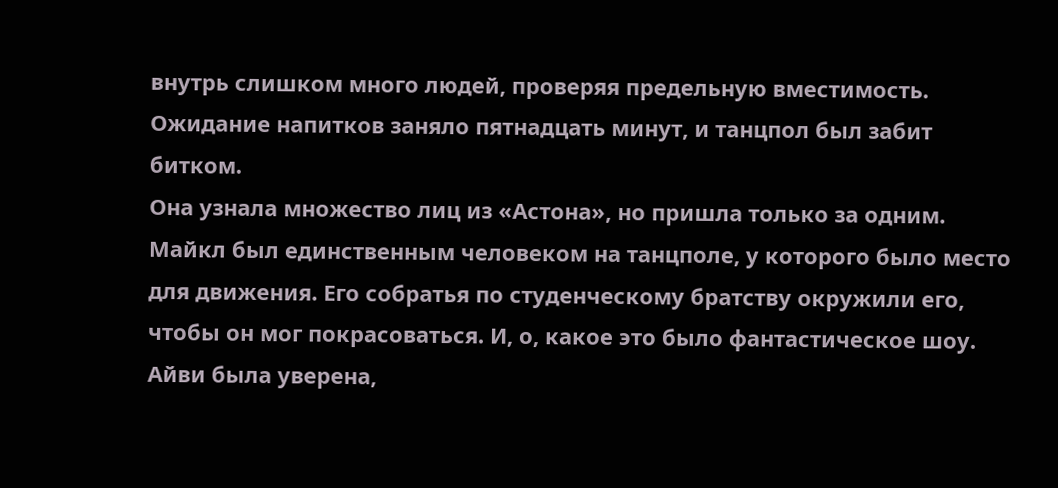внутрь слишком много людей, проверяя предельную вместимость. Ожидание напитков заняло пятнадцать минут, и танцпол был забит битком.
Она узнала множество лиц из «Астона», но пришла только за одним.
Майкл был единственным человеком на танцполе, у которого было место для движения. Его собратья по студенческому братству окружили его, чтобы он мог покрасоваться. И, о, какое это было фантастическое шоу. Айви была уверена,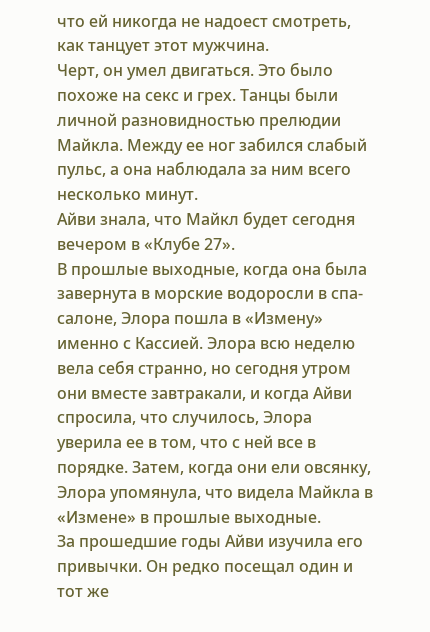что ей никогда не надоест смотреть, как танцует этот мужчина.
Черт, он умел двигаться. Это было похоже на секс и грех. Танцы были личной разновидностью прелюдии Майкла. Между ее ног забился слабый пульс, а она наблюдала за ним всего несколько минут.
Айви знала, что Майкл будет сегодня вечером в «Клубе 27».
В прошлые выходные, когда она была завернута в морские водоросли в спа-салоне, Элора пошла в «Измену» именно с Кассией. Элора всю неделю вела себя странно, но сегодня утром они вместе завтракали, и когда Айви спросила, что случилось, Элора уверила ее в том, что с ней все в порядке. Затем, когда они ели овсянку, Элора упомянула, что видела Майкла в «Измене» в прошлые выходные.
За прошедшие годы Айви изучила его привычки. Он редко посещал один и тот же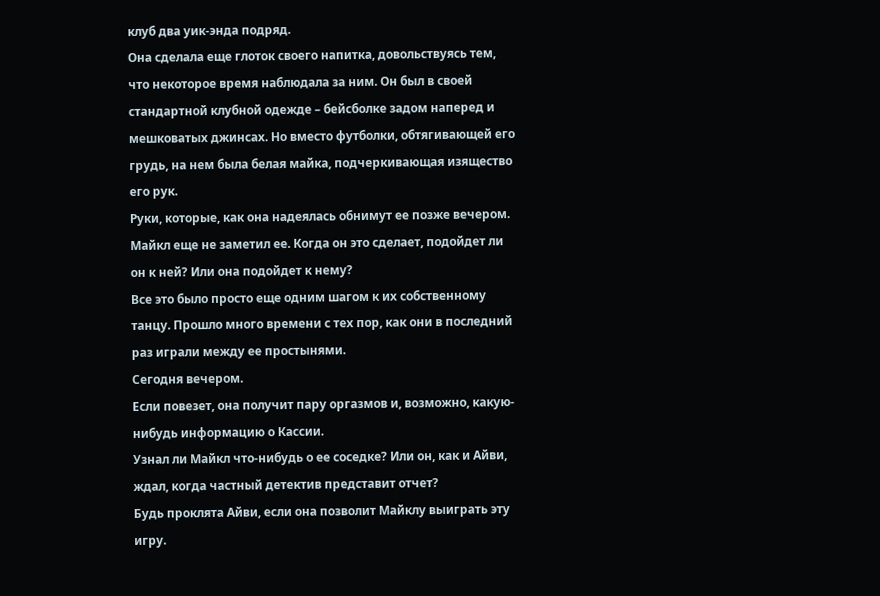клуб два уик-энда подряд.
Она сделала еще глоток своего напитка, довольствуясь тем, что некоторое время наблюдала за ним. Он был в своей стандартной клубной одежде – бейсболке задом наперед и мешковатых джинсах. Но вместо футболки, обтягивающей его грудь, на нем была белая майка, подчеркивающая изящество его рук.
Руки, которые, как она надеялась обнимут ее позже вечером.
Майкл еще не заметил ее. Когда он это сделает, подойдет ли он к ней? Или она подойдет к нему?
Все это было просто еще одним шагом к их собственному танцу. Прошло много времени с тех пор, как они в последний раз играли между ее простынями.
Сегодня вечером.
Если повезет, она получит пару оргазмов и, возможно, какую-нибудь информацию о Кассии.
Узнал ли Майкл что-нибудь о ее соседке? Или он, как и Айви, ждал, когда частный детектив представит отчет?
Будь проклята Айви, если она позволит Майклу выиграть эту игру.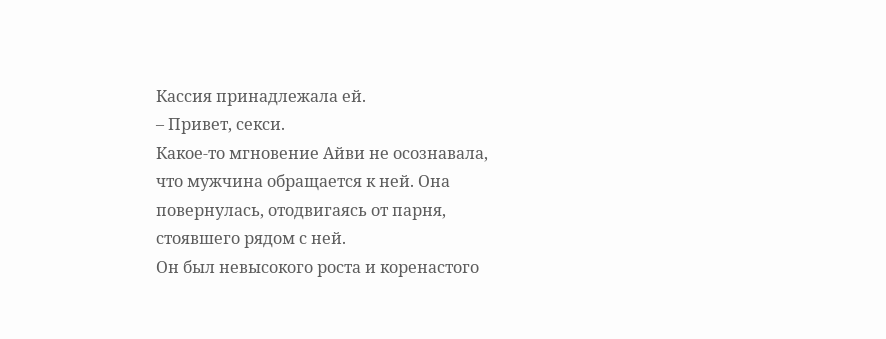Кассия принадлежала ей.
– Привет, секси.
Какое-то мгновение Айви не осознавала, что мужчина обращается к ней. Она повернулась, отодвигаясь от парня, стоявшего рядом с ней.
Он был невысокого роста и коренастого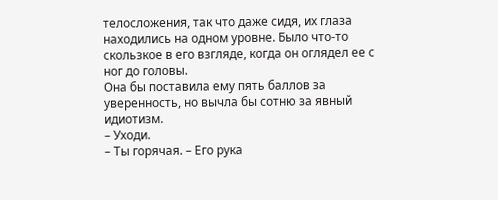телосложения, так что даже сидя, их глаза находились на одном уровне. Было что-то скользкое в его взгляде, когда он оглядел ее с ног до головы.
Она бы поставила ему пять баллов за уверенность, но вычла бы сотню за явный идиотизм.
– Уходи.
– Ты горячая. – Его рука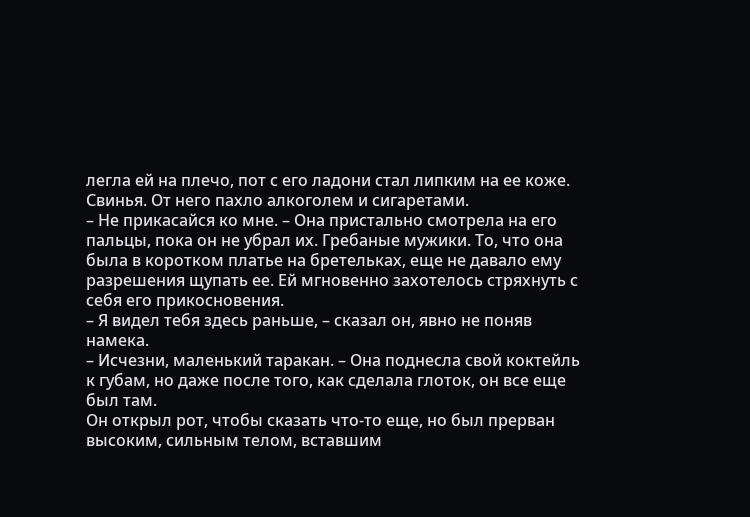легла ей на плечо, пот с его ладони стал липким на ее коже. Свинья. От него пахло алкоголем и сигаретами.
– Не прикасайся ко мне. – Она пристально смотрела на его пальцы, пока он не убрал их. Гребаные мужики. То, что она была в коротком платье на бретельках, еще не давало ему разрешения щупать ее. Ей мгновенно захотелось стряхнуть с себя его прикосновения.
– Я видел тебя здесь раньше, – сказал он, явно не поняв намека.
– Исчезни, маленький таракан. – Она поднесла свой коктейль к губам, но даже после того, как сделала глоток, он все еще был там.
Он открыл рот, чтобы сказать что-то еще, но был прерван высоким, сильным телом, вставшим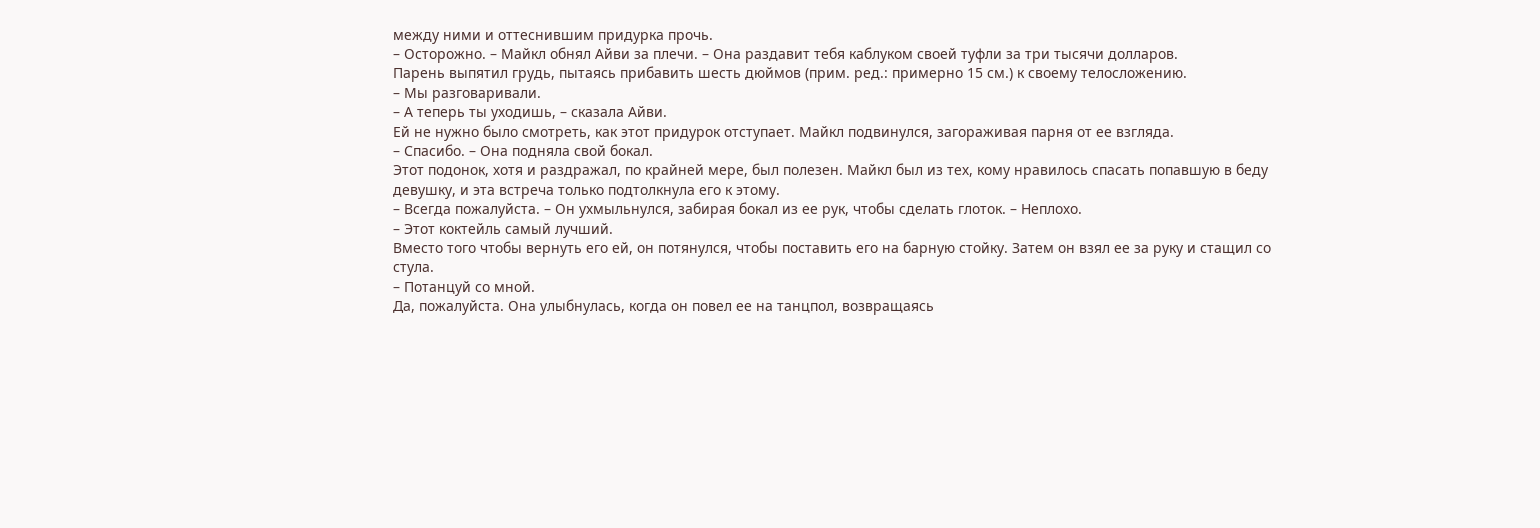между ними и оттеснившим придурка прочь.
– Осторожно. – Майкл обнял Айви за плечи. – Она раздавит тебя каблуком своей туфли за три тысячи долларов.
Парень выпятил грудь, пытаясь прибавить шесть дюймов (прим. ред.: примерно 15 см.) к своему телосложению.
– Мы разговаривали.
– А теперь ты уходишь, – сказала Айви.
Ей не нужно было смотреть, как этот придурок отступает. Майкл подвинулся, загораживая парня от ее взгляда.
– Спасибо. – Она подняла свой бокал.
Этот подонок, хотя и раздражал, по крайней мере, был полезен. Майкл был из тех, кому нравилось спасать попавшую в беду девушку, и эта встреча только подтолкнула его к этому.
– Всегда пожалуйста. – Он ухмыльнулся, забирая бокал из ее рук, чтобы сделать глоток. – Неплохо.
– Этот коктейль самый лучший.
Вместо того чтобы вернуть его ей, он потянулся, чтобы поставить его на барную стойку. Затем он взял ее за руку и стащил со стула.
– Потанцуй со мной.
Да, пожалуйста. Она улыбнулась, когда он повел ее на танцпол, возвращаясь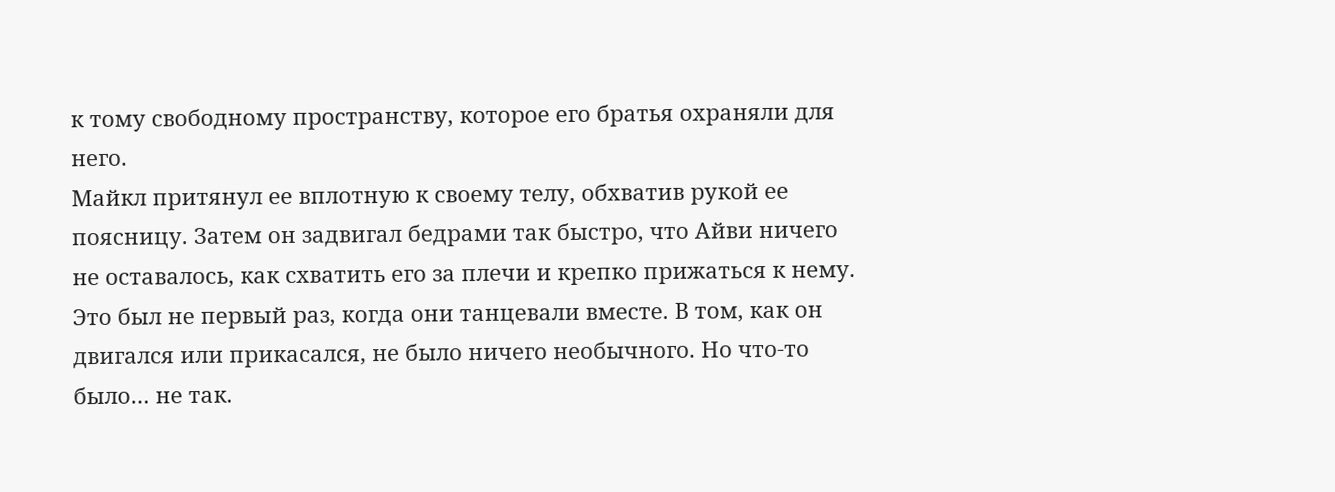к тому свободному пространству, которое его братья охраняли для него.
Майкл притянул ее вплотную к своему телу, обхватив рукой ее поясницу. Затем он задвигал бедрами так быстро, что Айви ничего не оставалось, как схватить его за плечи и крепко прижаться к нему.
Это был не первый раз, когда они танцевали вместе. В том, как он двигался или прикасался, не было ничего необычного. Но что-то было… не так.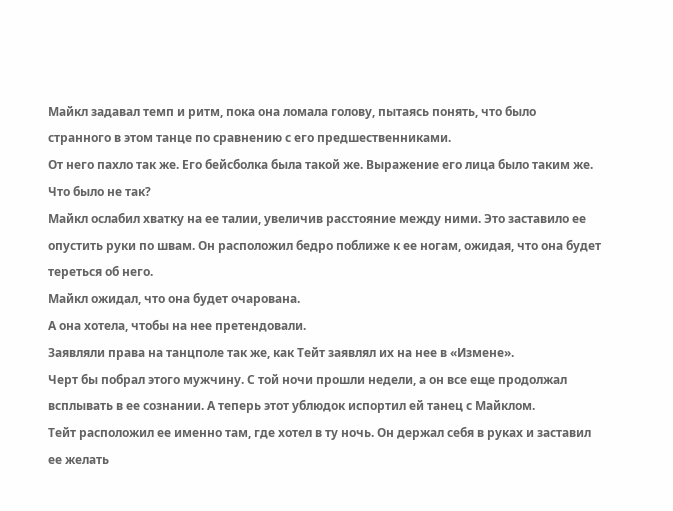Майкл задавал темп и ритм, пока она ломала голову, пытаясь понять, что было странного в этом танце по сравнению с его предшественниками.
От него пахло так же. Его бейсболка была такой же. Выражение его лица было таким же. Что было не так?
Майкл ослабил хватку на ее талии, увеличив расстояние между ними. Это заставило ее опустить руки по швам. Он расположил бедро поближе к ее ногам, ожидая, что она будет тереться об него.
Майкл ожидал, что она будет очарована.
А она хотела, чтобы на нее претендовали.
Заявляли права на танцполе так же, как Тейт заявлял их на нее в «Измене».
Черт бы побрал этого мужчину. С той ночи прошли недели, а он все еще продолжал всплывать в ее сознании. А теперь этот ублюдок испортил ей танец с Майклом.
Тейт расположил ее именно там, где хотел в ту ночь. Он держал себя в руках и заставил ее желать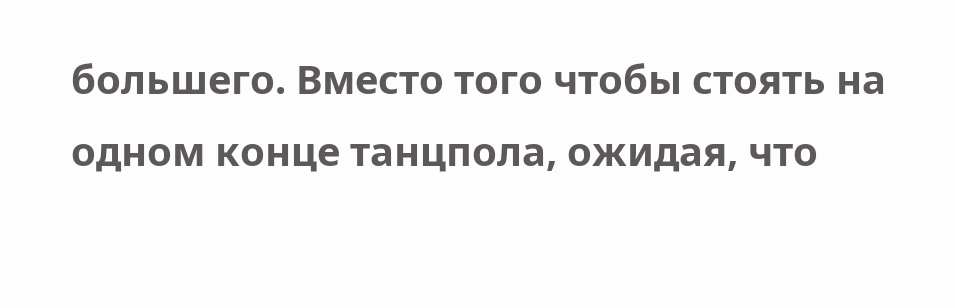большего. Вместо того чтобы стоять на одном конце танцпола, ожидая, что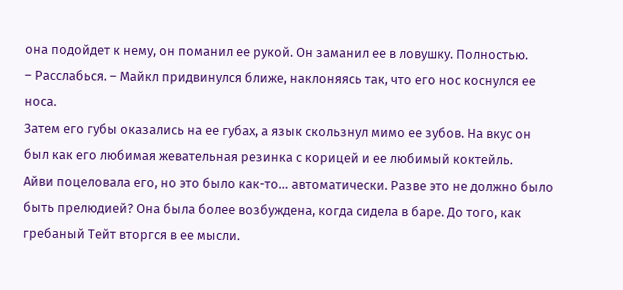она подойдет к нему, он поманил ее рукой. Он заманил ее в ловушку. Полностью.
– Расслабься. – Майкл придвинулся ближе, наклоняясь так, что его нос коснулся ее носа.
Затем его губы оказались на ее губах, а язык скользнул мимо ее зубов. На вкус он был как его любимая жевательная резинка с корицей и ее любимый коктейль.
Айви поцеловала его, но это было как-то… автоматически. Разве это не должно было быть прелюдией? Она была более возбуждена, когда сидела в баре. До того, как гребаный Тейт вторгся в ее мысли.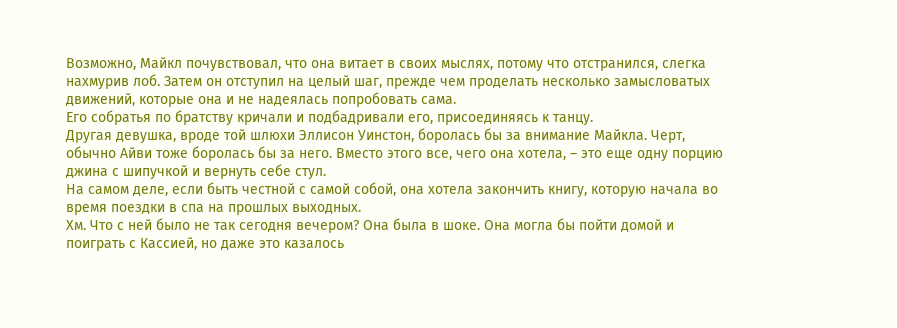Возможно, Майкл почувствовал, что она витает в своих мыслях, потому что отстранился, слегка нахмурив лоб. Затем он отступил на целый шаг, прежде чем проделать несколько замысловатых движений, которые она и не надеялась попробовать сама.
Его собратья по братству кричали и подбадривали его, присоединяясь к танцу.
Другая девушка, вроде той шлюхи Эллисон Уинстон, боролась бы за внимание Майкла. Черт, обычно Айви тоже боролась бы за него. Вместо этого все, чего она хотела, – это еще одну порцию джина с шипучкой и вернуть себе стул.
На самом деле, если быть честной с самой собой, она хотела закончить книгу, которую начала во время поездки в спа на прошлых выходных.
Хм. Что с ней было не так сегодня вечером? Она была в шоке. Она могла бы пойти домой и поиграть с Кассией, но даже это казалось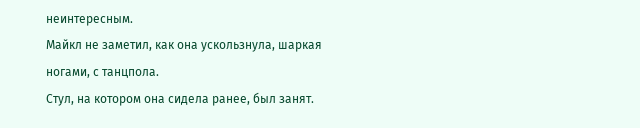неинтересным.
Майкл не заметил, как она ускользнула, шаркая ногами, с танцпола.
Стул, на котором она сидела ранее, был занят.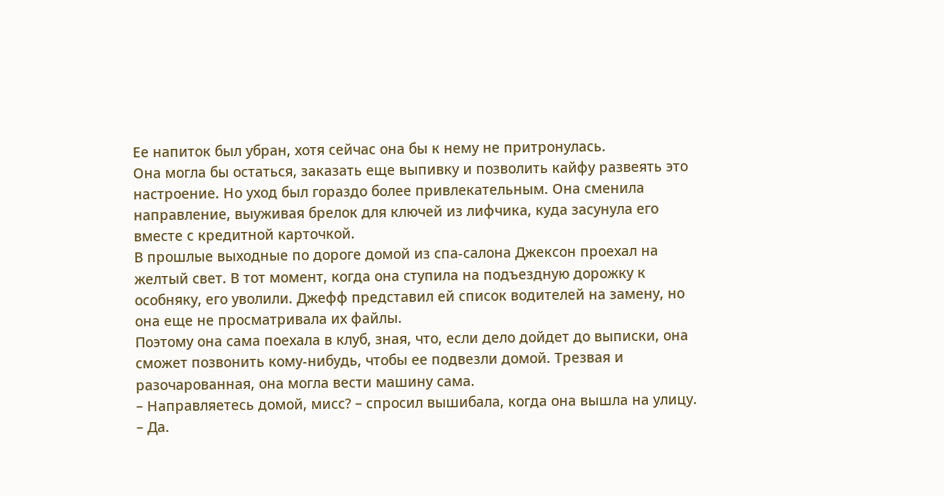Ее напиток был убран, хотя сейчас она бы к нему не притронулась.
Она могла бы остаться, заказать еще выпивку и позволить кайфу развеять это настроение. Но уход был гораздо более привлекательным. Она сменила направление, выуживая брелок для ключей из лифчика, куда засунула его вместе с кредитной карточкой.
В прошлые выходные по дороге домой из спа-салона Джексон проехал на желтый свет. В тот момент, когда она ступила на подъездную дорожку к особняку, его уволили. Джефф представил ей список водителей на замену, но она еще не просматривала их файлы.
Поэтому она сама поехала в клуб, зная, что, если дело дойдет до выписки, она сможет позвонить кому-нибудь, чтобы ее подвезли домой. Трезвая и разочарованная, она могла вести машину сама.
– Направляетесь домой, мисс? – спросил вышибала, когда она вышла на улицу.
– Да.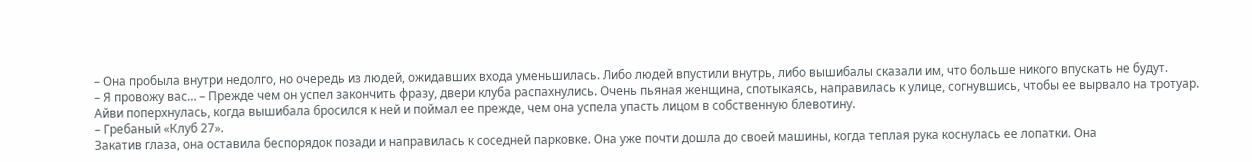– Она пробыла внутри недолго, но очередь из людей, ожидавших входа уменьшилась. Либо людей впустили внутрь, либо вышибалы сказали им, что больше никого впускать не будут.
– Я провожу вас… – Прежде чем он успел закончить фразу, двери клуба распахнулись. Очень пьяная женщина, спотыкаясь, направилась к улице, согнувшись, чтобы ее вырвало на тротуар.
Айви поперхнулась, когда вышибала бросился к ней и поймал ее прежде, чем она успела упасть лицом в собственную блевотину.
– Гребаный «Клуб 27».
Закатив глаза, она оставила беспорядок позади и направилась к соседней парковке. Она уже почти дошла до своей машины, когда теплая рука коснулась ее лопатки. Она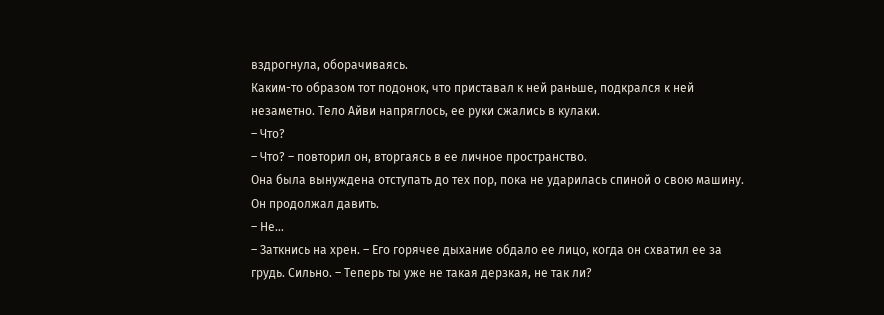вздрогнула, оборачиваясь.
Каким-то образом тот подонок, что приставал к ней раньше, подкрался к ней незаметно. Тело Айви напряглось, ее руки сжались в кулаки.
– Что?
– Что? – повторил он, вторгаясь в ее личное пространство.
Она была вынуждена отступать до тех пор, пока не ударилась спиной о свою машину. Он продолжал давить.
– Не…
– Заткнись на хрен. – Его горячее дыхание обдало ее лицо, когда он схватил ее за грудь. Сильно. – Теперь ты уже не такая дерзкая, не так ли?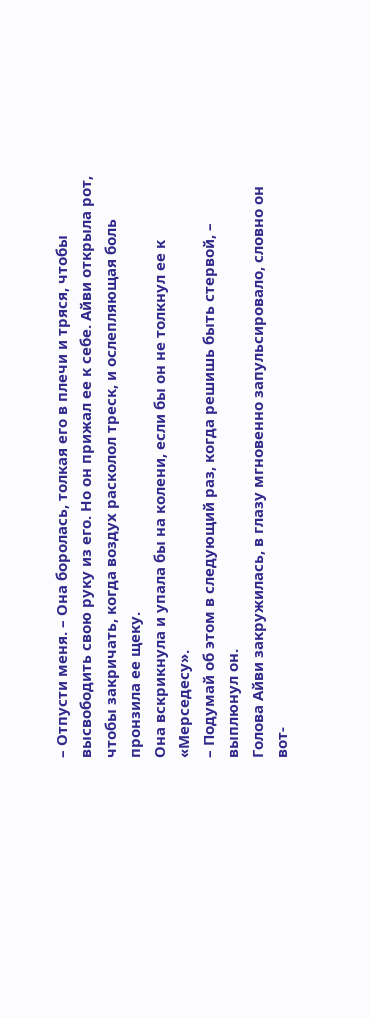– Отпусти меня. – Она боролась, толкая его в плечи и тряся, чтобы высвободить свою руку из его. Но он прижал ее к себе. Айви открыла рот, чтобы закричать, когда воздух расколол треск, и ослепляющая боль пронзила ее щеку.
Она вскрикнула и упала бы на колени, если бы он не толкнул ее к «Мерседесу».
– Подумай об этом в следующий раз, когда решишь быть стервой, – выплюнул он.
Голова Айви закружилась, в глазу мгновенно запульсировало, словно он вот-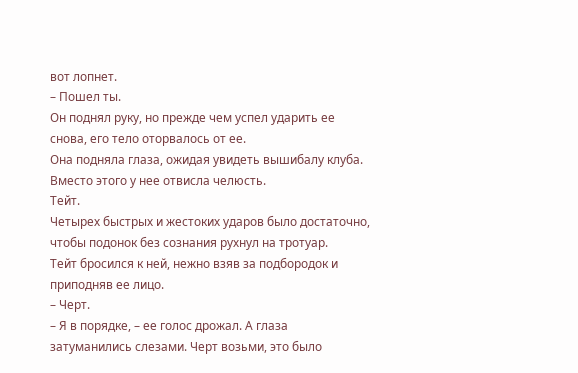вот лопнет.
– Пошел ты.
Он поднял руку, но прежде чем успел ударить ее снова, его тело оторвалось от ее.
Она подняла глаза, ожидая увидеть вышибалу клуба. Вместо этого у нее отвисла челюсть.
Тейт.
Четырех быстрых и жестоких ударов было достаточно, чтобы подонок без сознания рухнул на тротуар.
Тейт бросился к ней, нежно взяв за подбородок и приподняв ее лицо.
– Черт.
– Я в порядке, – ее голос дрожал. А глаза затуманились слезами. Черт возьми, это было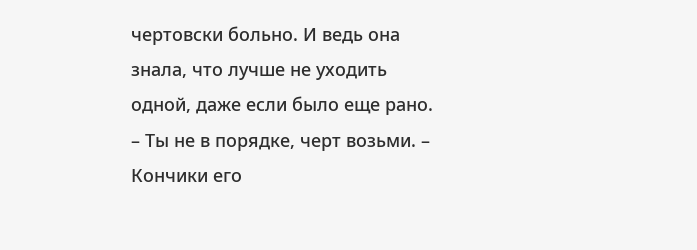чертовски больно. И ведь она знала, что лучше не уходить одной, даже если было еще рано.
– Ты не в порядке, черт возьми. – Кончики его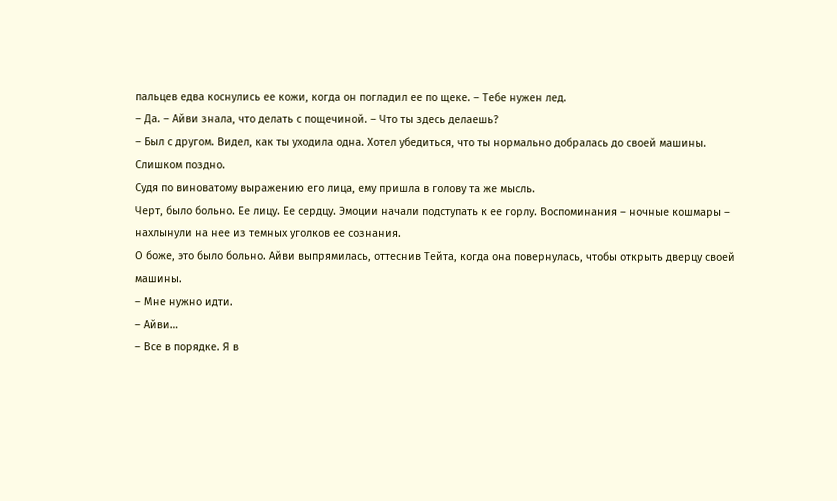пальцев едва коснулись ее кожи, когда он погладил ее по щеке. – Тебе нужен лед.
– Да. – Айви знала, что делать с пощечиной. – Что ты здесь делаешь?
– Был с другом. Видел, как ты уходила одна. Хотел убедиться, что ты нормально добралась до своей машины.
Слишком поздно.
Судя по виноватому выражению его лица, ему пришла в голову та же мысль.
Черт, было больно. Ее лицу. Ее сердцу. Эмоции начали подступать к ее горлу. Воспоминания – ночные кошмары – нахлынули на нее из темных уголков ее сознания.
О боже, это было больно. Айви выпрямилась, оттеснив Тейта, когда она повернулась, чтобы открыть дверцу своей машины.
– Мне нужно идти.
– Айви…
– Все в порядке. Я в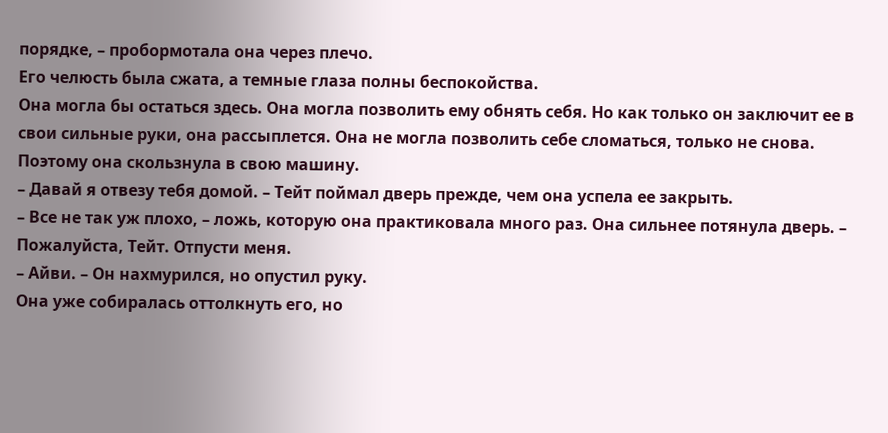порядке, – пробормотала она через плечо.
Его челюсть была сжата, а темные глаза полны беспокойства.
Она могла бы остаться здесь. Она могла позволить ему обнять себя. Но как только он заключит ее в свои сильные руки, она рассыплется. Она не могла позволить себе сломаться, только не снова. Поэтому она скользнула в свою машину.
– Давай я отвезу тебя домой. – Тейт поймал дверь прежде, чем она успела ее закрыть.
– Все не так уж плохо, – ложь, которую она практиковала много раз. Она сильнее потянула дверь. – Пожалуйста, Тейт. Отпусти меня.
– Айви. – Он нахмурился, но опустил руку.
Она уже собиралась оттолкнуть его, но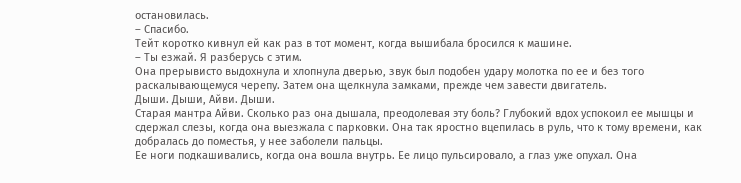остановилась.
– Спасибо.
Тейт коротко кивнул ей как раз в тот момент, когда вышибала бросился к машине.
– Ты езжай. Я разберусь с этим.
Она прерывисто выдохнула и хлопнула дверью, звук был подобен удару молотка по ее и без того раскалывающемуся черепу. Затем она щелкнула замками, прежде чем завести двигатель.
Дыши. Дыши, Айви. Дыши.
Старая мантра Айви. Сколько раз она дышала, преодолевая эту боль? Глубокий вдох успокоил ее мышцы и сдержал слезы, когда она выезжала с парковки. Она так яростно вцепилась в руль, что к тому времени, как добралась до поместья, у нее заболели пальцы.
Ее ноги подкашивались, когда она вошла внутрь. Ее лицо пульсировало, а глаз уже опухал. Она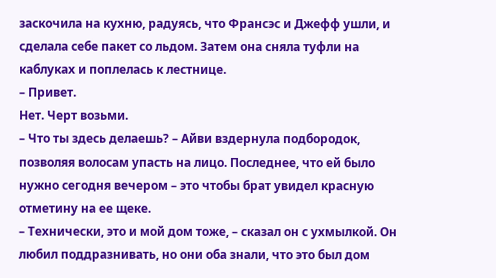заскочила на кухню, радуясь, что Франсэс и Джефф ушли, и сделала себе пакет со льдом. Затем она сняла туфли на каблуках и поплелась к лестнице.
– Привет.
Нет. Черт возьми.
– Что ты здесь делаешь? – Айви вздернула подбородок, позволяя волосам упасть на лицо. Последнее, что ей было нужно сегодня вечером – это чтобы брат увидел красную отметину на ее щеке.
– Технически, это и мой дом тоже, – сказал он с ухмылкой. Он любил поддразнивать, но они оба знали, что это был дом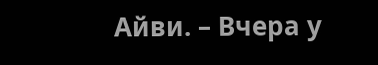Айви. – Вчера у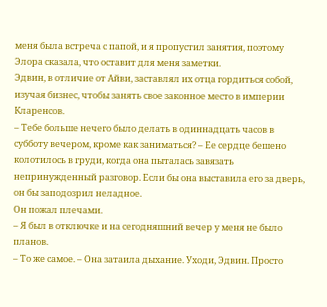меня была встреча с папой, и я пропустил занятия, поэтому Элора сказала, что оставит для меня заметки.
Эдвин, в отличие от Айви, заставлял их отца гордиться собой, изучая бизнес, чтобы занять свое законное место в империи Кларенсов.
– Тебе больше нечего было делать в одиннадцать часов в субботу вечером, кроме как заниматься? – Ее сердце бешено колотилось в груди, когда она пыталась завязать непринужденный разговор. Если бы она выставила его за дверь, он бы заподозрил неладное.
Он пожал плечами.
– Я был в отключке и на сегодняшний вечер у меня не было планов.
– То же самое. – Она затаила дыхание. Уходи, Эдвин. Просто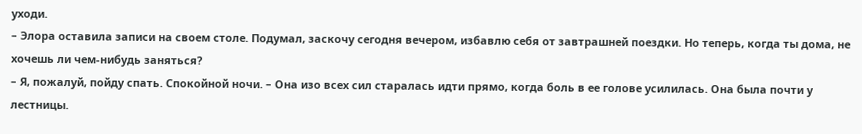уходи.
– Элора оставила записи на своем столе. Подумал, заскочу сегодня вечером, избавлю себя от завтрашней поездки. Но теперь, когда ты дома, не хочешь ли чем-нибудь заняться?
– Я, пожалуй, пойду спать. Спокойной ночи. – Она изо всех сил старалась идти прямо, когда боль в ее голове усилилась. Она была почти у лестницы.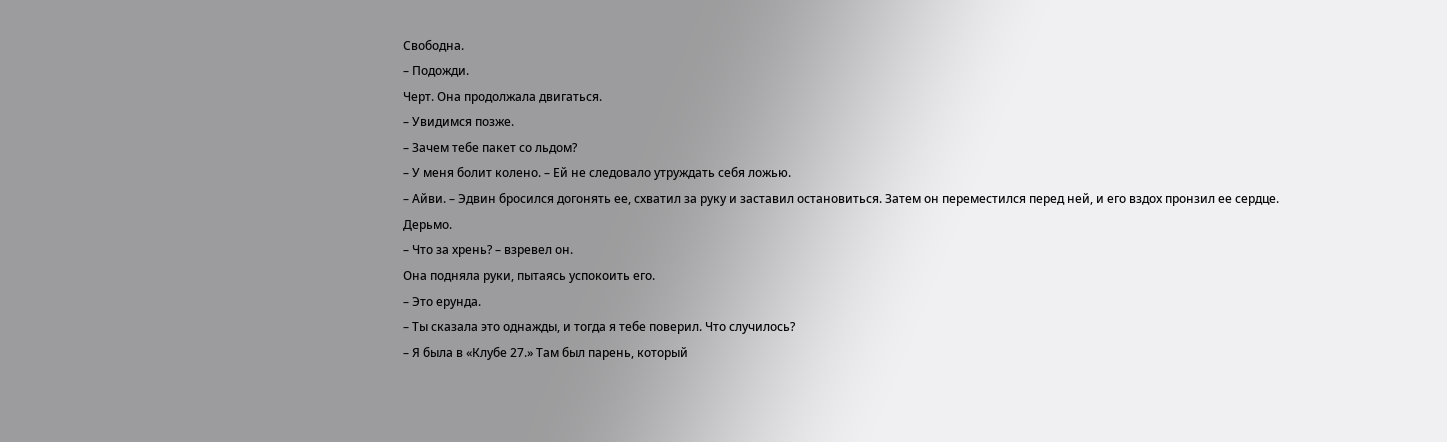Свободна.
– Подожди.
Черт. Она продолжала двигаться.
– Увидимся позже.
– Зачем тебе пакет со льдом?
– У меня болит колено. – Ей не следовало утруждать себя ложью.
– Айви. – Эдвин бросился догонять ее, схватил за руку и заставил остановиться. Затем он переместился перед ней, и его вздох пронзил ее сердце.
Дерьмо.
– Что за хрень? – взревел он.
Она подняла руки, пытаясь успокоить его.
– Это ерунда.
– Ты сказала это однажды, и тогда я тебе поверил. Что случилось?
– Я была в «Клубе 27.» Там был парень, который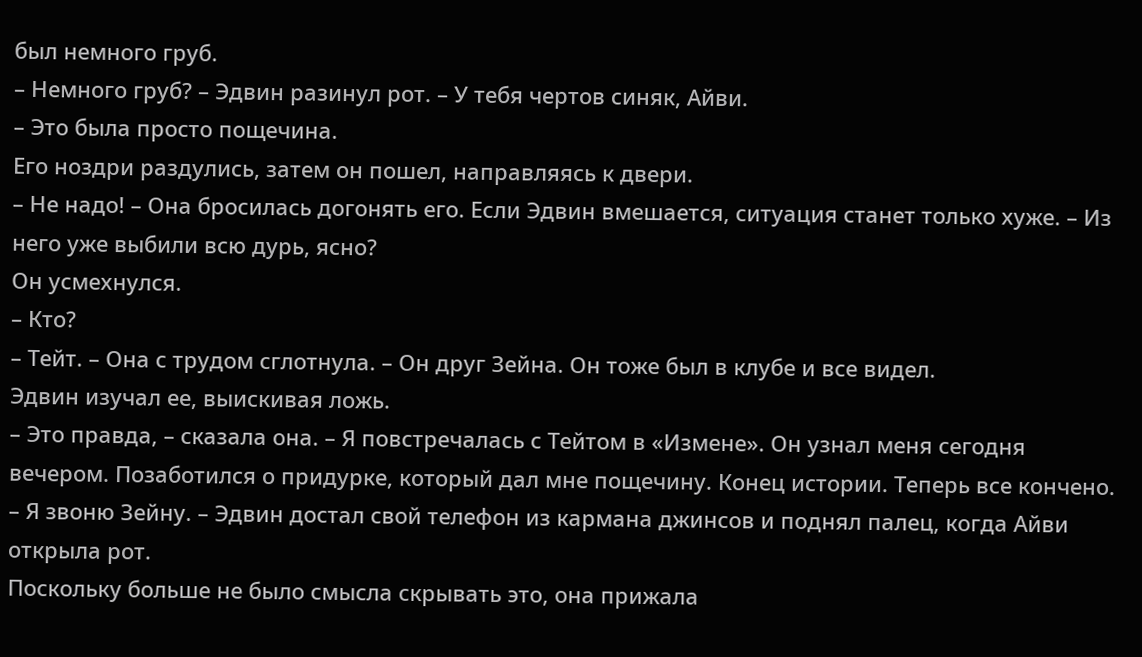был немного груб.
– Немного груб? – Эдвин разинул рот. – У тебя чертов синяк, Айви.
– Это была просто пощечина.
Его ноздри раздулись, затем он пошел, направляясь к двери.
– Не надо! – Она бросилась догонять его. Если Эдвин вмешается, ситуация станет только хуже. – Из него уже выбили всю дурь, ясно?
Он усмехнулся.
– Кто?
– Тейт. – Она с трудом сглотнула. – Он друг Зейна. Он тоже был в клубе и все видел.
Эдвин изучал ее, выискивая ложь.
– Это правда, – сказала она. – Я повстречалась с Тейтом в «Измене». Он узнал меня сегодня вечером. Позаботился о придурке, который дал мне пощечину. Конец истории. Теперь все кончено.
– Я звоню Зейну. – Эдвин достал свой телефон из кармана джинсов и поднял палец, когда Айви открыла рот.
Поскольку больше не было смысла скрывать это, она прижала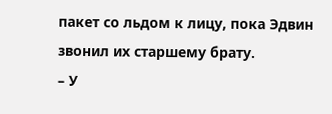пакет со льдом к лицу, пока Эдвин звонил их старшему брату.
– У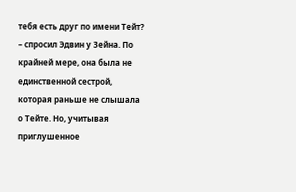тебя есть друг по имени Тейт? – спросил Эдвин у Зейна. По крайней мере, она была не единственной сестрой, которая раньше не слышала о Тейте. Но, учитывая приглушенное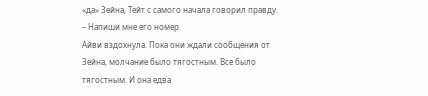«да» Зейна, Тейт с самого начала говорил правду. – Напиши мне его номер.
Айви вздохнула. Пока они ждали сообщения от Зейна, молчание было тягостным. Все было тягостным. И она едва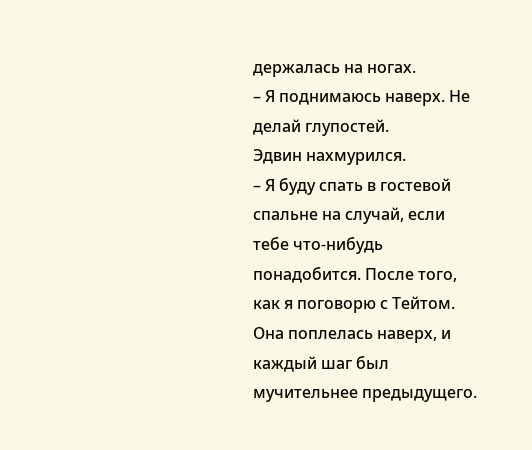держалась на ногах.
– Я поднимаюсь наверх. Не делай глупостей.
Эдвин нахмурился.
– Я буду спать в гостевой спальне на случай, если тебе что-нибудь понадобится. После того, как я поговорю с Тейтом.
Она поплелась наверх, и каждый шаг был мучительнее предыдущего.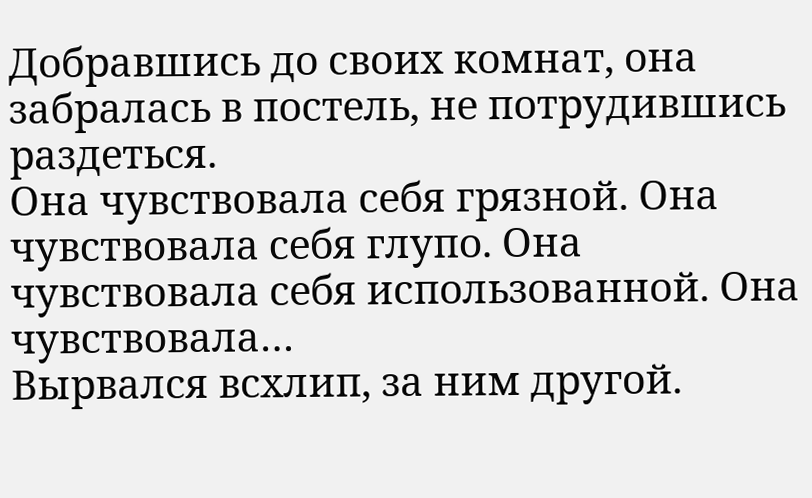Добравшись до своих комнат, она забралась в постель, не потрудившись раздеться.
Она чувствовала себя грязной. Она чувствовала себя глупо. Она чувствовала себя использованной. Она чувствовала…
Вырвался всхлип, за ним другой.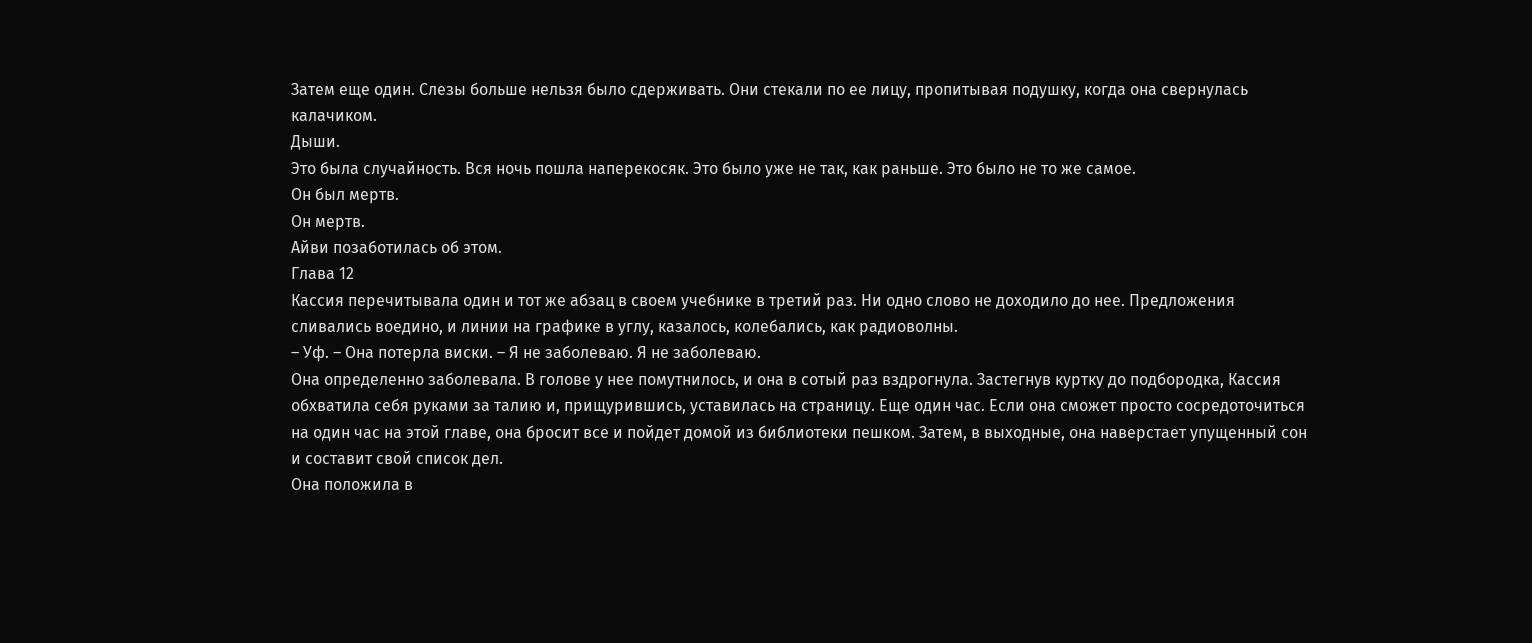Затем еще один. Слезы больше нельзя было сдерживать. Они стекали по ее лицу, пропитывая подушку, когда она свернулась калачиком.
Дыши.
Это была случайность. Вся ночь пошла наперекосяк. Это было уже не так, как раньше. Это было не то же самое.
Он был мертв.
Он мертв.
Айви позаботилась об этом.
Глава 12
Кассия перечитывала один и тот же абзац в своем учебнике в третий раз. Ни одно слово не доходило до нее. Предложения сливались воедино, и линии на графике в углу, казалось, колебались, как радиоволны.
– Уф. – Она потерла виски. – Я не заболеваю. Я не заболеваю.
Она определенно заболевала. В голове у нее помутнилось, и она в сотый раз вздрогнула. Застегнув куртку до подбородка, Кассия обхватила себя руками за талию и, прищурившись, уставилась на страницу. Еще один час. Если она сможет просто сосредоточиться на один час на этой главе, она бросит все и пойдет домой из библиотеки пешком. Затем, в выходные, она наверстает упущенный сон и составит свой список дел.
Она положила в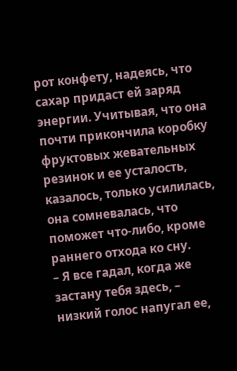рот конфету, надеясь, что сахар придаст ей заряд энергии. Учитывая, что она почти прикончила коробку фруктовых жевательных резинок и ее усталость, казалось, только усилилась, она сомневалась, что поможет что-либо, кроме раннего отхода ко сну.
– Я все гадал, когда же застану тебя здесь, – низкий голос напугал ее,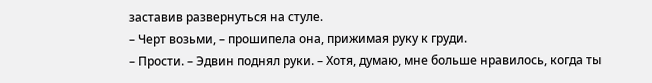заставив развернуться на стуле.
– Черт возьми, – прошипела она, прижимая руку к груди.
– Прости. – Эдвин поднял руки. – Хотя, думаю, мне больше нравилось, когда ты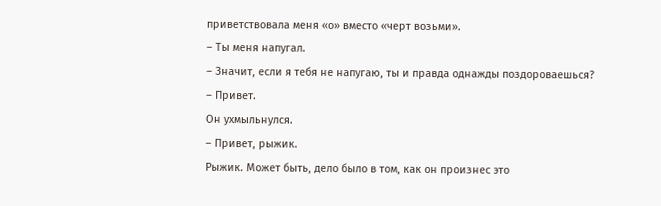приветствовала меня «о» вместо «черт возьми».
– Ты меня напугал.
– Значит, если я тебя не напугаю, ты и правда однажды поздороваешься?
– Привет.
Он ухмыльнулся.
– Привет, рыжик.
Рыжик. Может быть, дело было в том, как он произнес это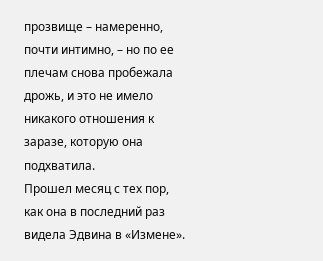прозвище – намеренно, почти интимно, – но по ее плечам снова пробежала дрожь, и это не имело никакого отношения к заразе, которую она подхватила.
Прошел месяц с тех пор, как она в последний раз видела Эдвина в «Измене».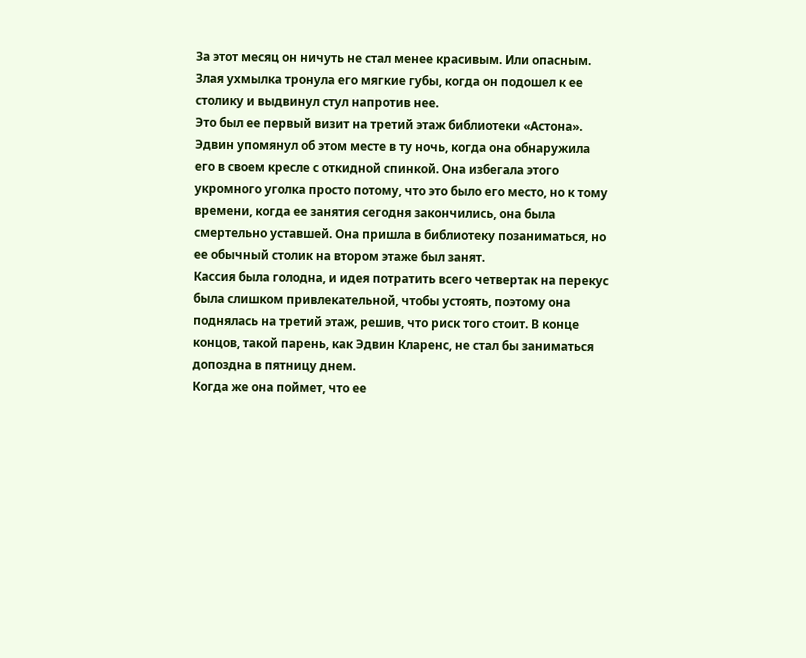За этот месяц он ничуть не стал менее красивым. Или опасным. Злая ухмылка тронула его мягкие губы, когда он подошел к ее столику и выдвинул стул напротив нее.
Это был ее первый визит на третий этаж библиотеки «Астона». Эдвин упомянул об этом месте в ту ночь, когда она обнаружила его в своем кресле с откидной спинкой. Она избегала этого укромного уголка просто потому, что это было его место, но к тому времени, когда ее занятия сегодня закончились, она была смертельно уставшей. Она пришла в библиотеку позаниматься, но ее обычный столик на втором этаже был занят.
Кассия была голодна, и идея потратить всего четвертак на перекус была слишком привлекательной, чтобы устоять, поэтому она поднялась на третий этаж, решив, что риск того стоит. В конце концов, такой парень, как Эдвин Кларенс, не стал бы заниматься допоздна в пятницу днем.
Когда же она поймет, что ее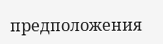предположения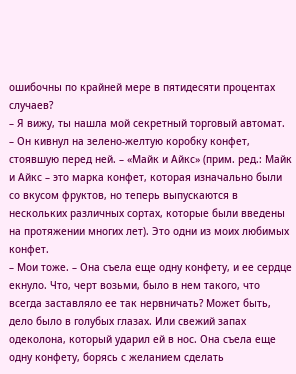ошибочны по крайней мере в пятидесяти процентах случаев?
– Я вижу, ты нашла мой секретный торговый автомат. – Он кивнул на зелено-желтую коробку конфет, стоявшую перед ней. – «Майк и Айкс» (прим. ред.: Майк и Айкс – это марка конфет, которая изначально были со вкусом фруктов, но теперь выпускаются в нескольких различных сортах, которые были введены на протяжении многих лет). Это одни из моих любимых конфет.
– Мои тоже. – Она съела еще одну конфету, и ее сердце екнуло. Что, черт возьми, было в нем такого, что всегда заставляло ее так нервничать? Может быть, дело было в голубых глазах. Или свежий запах одеколона, который ударил ей в нос. Она съела еще одну конфету, борясь с желанием сделать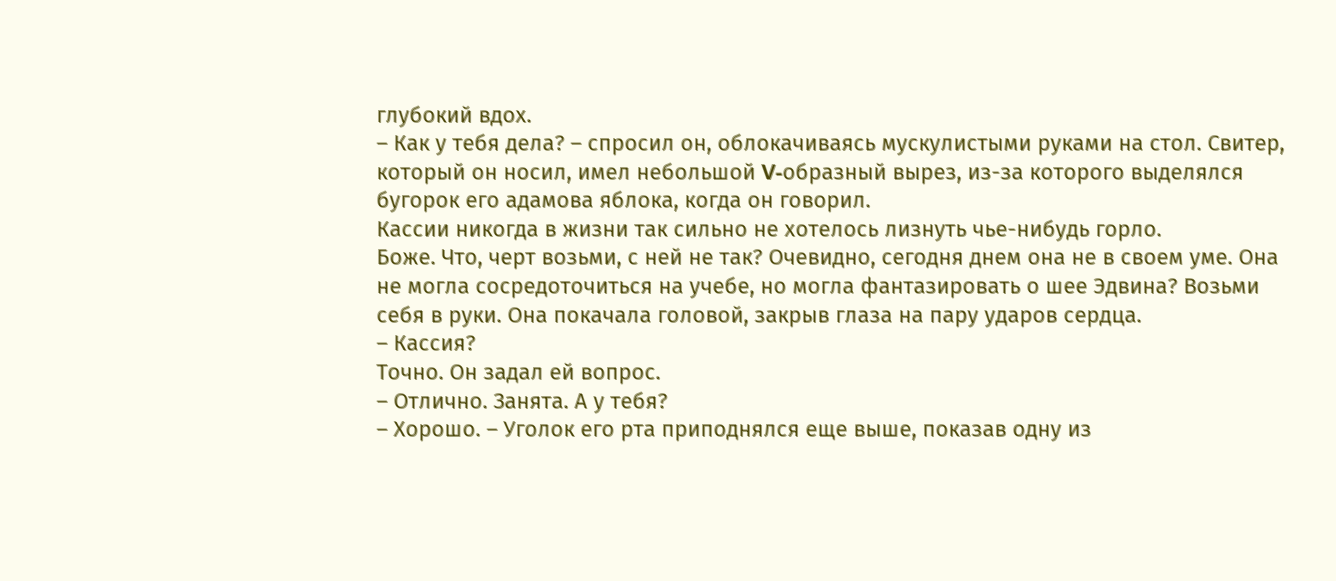глубокий вдох.
– Как у тебя дела? – спросил он, облокачиваясь мускулистыми руками на стол. Свитер, который он носил, имел небольшой V-образный вырез, из-за которого выделялся бугорок его адамова яблока, когда он говорил.
Кассии никогда в жизни так сильно не хотелось лизнуть чье-нибудь горло.
Боже. Что, черт возьми, с ней не так? Очевидно, сегодня днем она не в своем уме. Она не могла сосредоточиться на учебе, но могла фантазировать о шее Эдвина? Возьми себя в руки. Она покачала головой, закрыв глаза на пару ударов сердца.
– Кассия?
Точно. Он задал ей вопрос.
– Отлично. Занята. А у тебя?
– Хорошо. – Уголок его рта приподнялся еще выше, показав одну из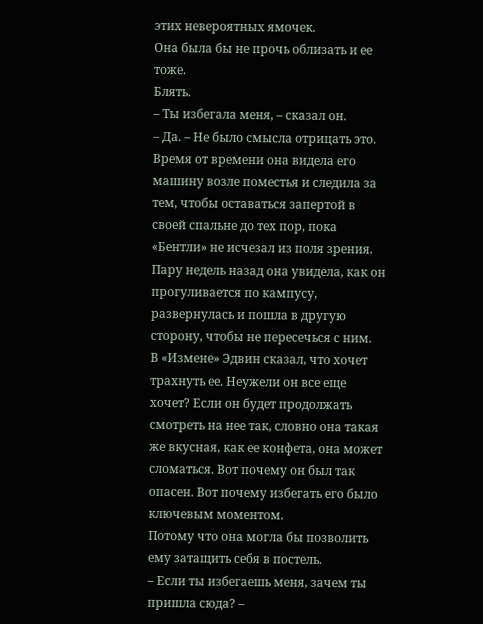этих невероятных ямочек.
Она была бы не прочь облизать и ее тоже.
Блять.
– Ты избегала меня, – сказал он.
– Да. – Не было смысла отрицать это.
Время от времени она видела его машину возле поместья и следила за тем, чтобы оставаться запертой в своей спальне до тех пор, пока «Бентли» не исчезал из поля зрения. Пару недель назад она увидела, как он прогуливается по кампусу, развернулась и пошла в другую сторону, чтобы не пересечься с ним.
В «Измене» Эдвин сказал, что хочет трахнуть ее. Неужели он все еще хочет? Если он будет продолжать смотреть на нее так, словно она такая же вкусная, как ее конфета, она может сломаться. Вот почему он был так опасен. Вот почему избегать его было ключевым моментом.
Потому что она могла бы позволить ему затащить себя в постель.
– Если ты избегаешь меня, зачем ты пришла сюда? –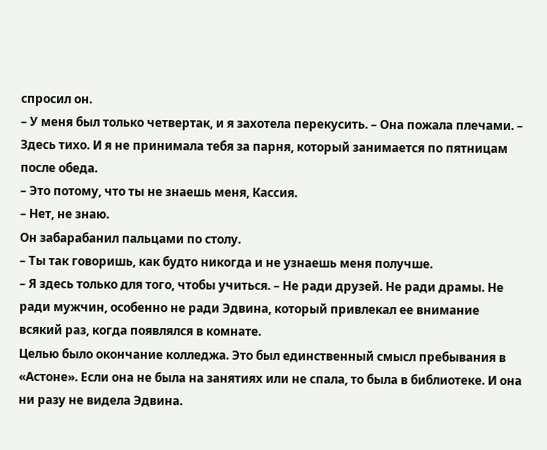спросил он.
– У меня был только четвертак, и я захотела перекусить. – Она пожала плечами. – Здесь тихо. И я не принимала тебя за парня, который занимается по пятницам после обеда.
– Это потому, что ты не знаешь меня, Кассия.
– Нет, не знаю.
Он забарабанил пальцами по столу.
– Ты так говоришь, как будто никогда и не узнаешь меня получше.
– Я здесь только для того, чтобы учиться. – Не ради друзей. Не ради драмы. Не ради мужчин, особенно не ради Эдвина, который привлекал ее внимание всякий раз, когда появлялся в комнате.
Целью было окончание колледжа. Это был единственный смысл пребывания в «Астоне». Если она не была на занятиях или не спала, то была в библиотеке. И она ни разу не видела Эдвина.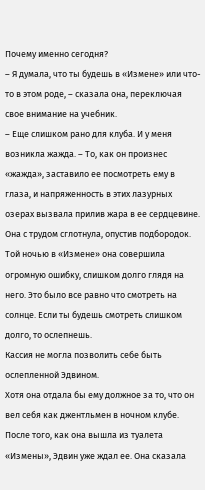Почему именно сегодня?
– Я думала, что ты будешь в «Измене» или что-то в этом роде, – сказала она, переключая свое внимание на учебник.
– Еще слишком рано для клуба. И у меня возникла жажда. – То, как он произнес «жажда», заставило ее посмотреть ему в глаза, и напряженность в этих лазурных озерах вызвала прилив жара в ее сердцевине.
Она с трудом сглотнула, опустив подбородок. Той ночью в «Измене» она совершила огромную ошибку, слишком долго глядя на него. Это было все равно что смотреть на солнце. Если ты будешь смотреть слишком долго, то ослепнешь.
Кассия не могла позволить себе быть ослепленной Эдвином.
Хотя она отдала бы ему должное за то, что он вел себя как джентльмен в ночном клубе. После того, как она вышла из туалета «Измены», Эдвин уже ждал ее. Она сказала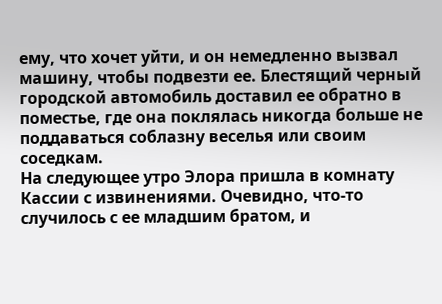ему, что хочет уйти, и он немедленно вызвал машину, чтобы подвезти ее. Блестящий черный городской автомобиль доставил ее обратно в поместье, где она поклялась никогда больше не поддаваться соблазну веселья или своим соседкам.
На следующее утро Элора пришла в комнату Кассии с извинениями. Очевидно, что-то случилось с ее младшим братом, и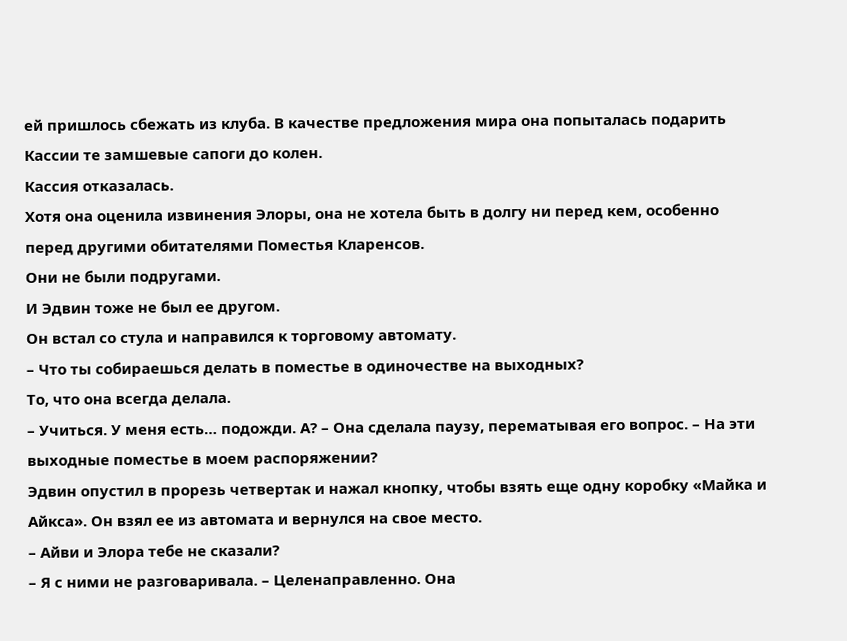ей пришлось сбежать из клуба. В качестве предложения мира она попыталась подарить Кассии те замшевые сапоги до колен.
Кассия отказалась.
Хотя она оценила извинения Элоры, она не хотела быть в долгу ни перед кем, особенно перед другими обитателями Поместья Кларенсов.
Они не были подругами.
И Эдвин тоже не был ее другом.
Он встал со стула и направился к торговому автомату.
– Что ты собираешься делать в поместье в одиночестве на выходных?
То, что она всегда делала.
– Учиться. У меня есть… подожди. А? – Она сделала паузу, перематывая его вопрос. – На эти выходные поместье в моем распоряжении?
Эдвин опустил в прорезь четвертак и нажал кнопку, чтобы взять еще одну коробку «Майка и Айкса». Он взял ее из автомата и вернулся на свое место.
– Айви и Элора тебе не сказали?
– Я с ними не разговаривала. – Целенаправленно. Она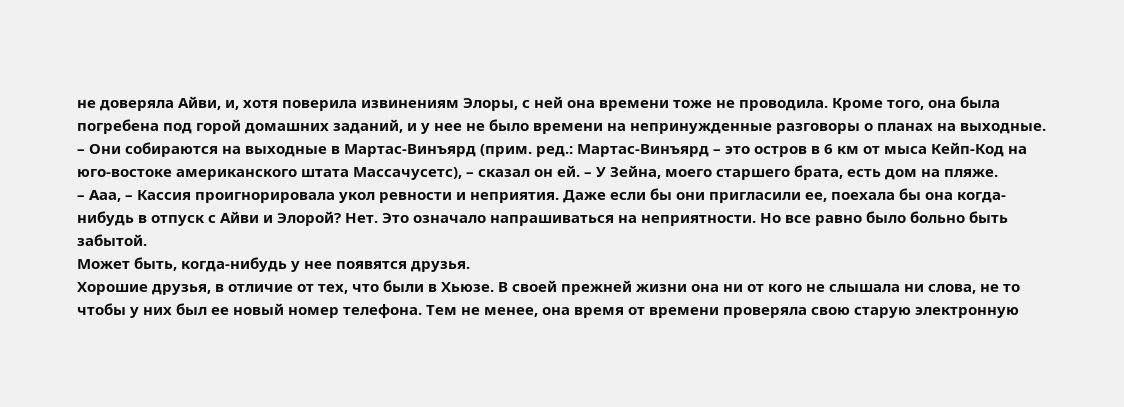не доверяла Айви, и, хотя поверила извинениям Элоры, с ней она времени тоже не проводила. Кроме того, она была погребена под горой домашних заданий, и у нее не было времени на непринужденные разговоры о планах на выходные.
– Они собираются на выходные в Мартас-Винъярд (прим. ред.: Мартас-Винъярд – это остров в 6 км от мыса Кейп-Код на юго-востоке американского штата Массачусетс), – сказал он ей. – У Зейна, моего старшего брата, есть дом на пляже.
– Ааа, – Кассия проигнорировала укол ревности и неприятия. Даже если бы они пригласили ее, поехала бы она когда-нибудь в отпуск с Айви и Элорой? Нет. Это означало напрашиваться на неприятности. Но все равно было больно быть забытой.
Может быть, когда-нибудь у нее появятся друзья.
Хорошие друзья, в отличие от тех, что были в Хьюзе. В своей прежней жизни она ни от кого не слышала ни слова, не то чтобы у них был ее новый номер телефона. Тем не менее, она время от времени проверяла свою старую электронную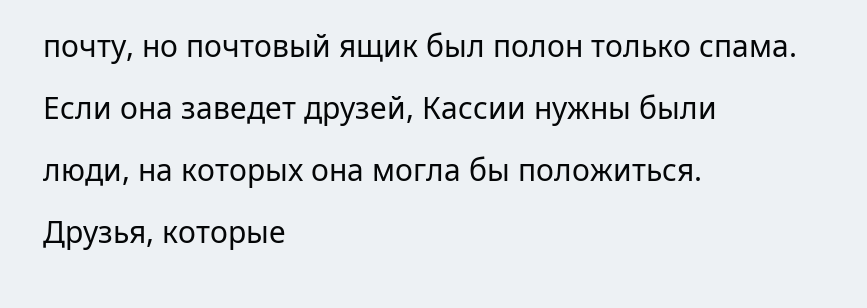почту, но почтовый ящик был полон только спама.
Если она заведет друзей, Кассии нужны были люди, на которых она могла бы положиться. Друзья, которые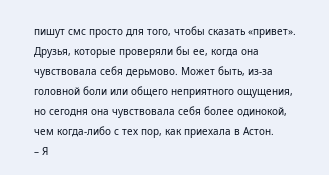пишут смс просто для того, чтобы сказать «привет». Друзья, которые проверяли бы ее, когда она чувствовала себя дерьмово. Может быть, из-за головной боли или общего неприятного ощущения, но сегодня она чувствовала себя более одинокой, чем когда-либо с тех пор, как приехала в Астон.
– Я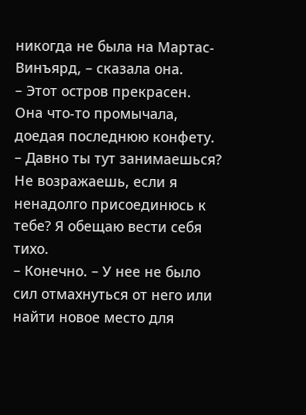никогда не была на Мартас-Винъярд, – сказала она.
– Этот остров прекрасен.
Она что-то промычала, доедая последнюю конфету.
– Давно ты тут занимаешься? Не возражаешь, если я ненадолго присоединюсь к тебе? Я обещаю вести себя тихо.
– Конечно. – У нее не было сил отмахнуться от него или найти новое место для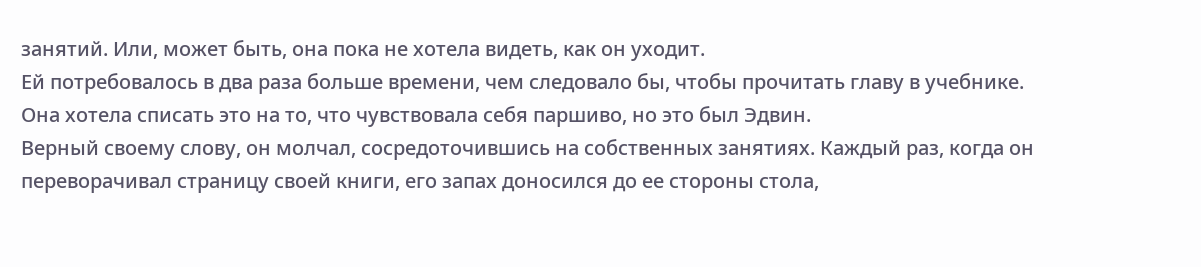занятий. Или, может быть, она пока не хотела видеть, как он уходит.
Ей потребовалось в два раза больше времени, чем следовало бы, чтобы прочитать главу в учебнике. Она хотела списать это на то, что чувствовала себя паршиво, но это был Эдвин.
Верный своему слову, он молчал, сосредоточившись на собственных занятиях. Каждый раз, когда он переворачивал страницу своей книги, его запах доносился до ее стороны стола,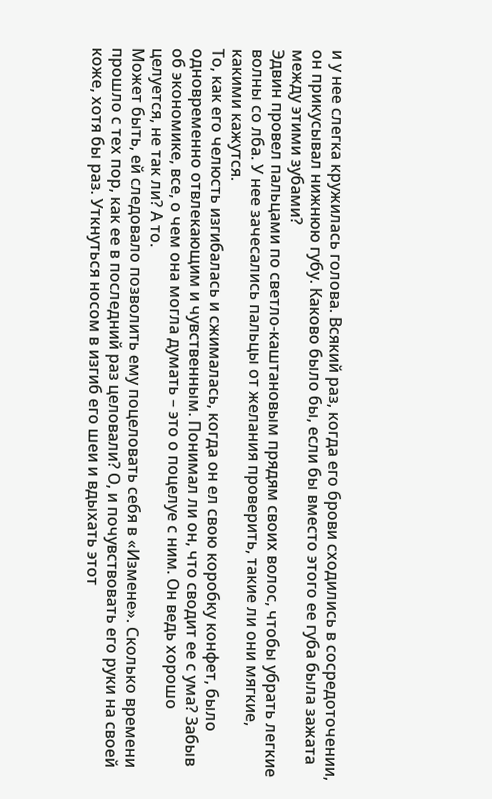и у нее слегка кружилась голова. Всякий раз, когда его брови сходились в сосредоточении, он прикусывал нижнюю губу. Каково было бы, если бы вместо этого ее губа была зажата между этими зубами?
Эдвин провел пальцами по светло-каштановым прядям своих волос, чтобы убрать легкие волны со лба. У нее зачесались пальцы от желания проверить, такие ли они мягкие, какими кажутся.
То, как его челюсть изгибалась и сжималась, когда он ел свою коробку конфет, было одновременно отвлекающим и чувственным. Понимал ли он, что сводит ее с ума? Забыв об экономике, все, о чем она могла думать – это о поцелуе с ним. Он ведь хорошо целуется, не так ли? А то.
Может быть, ей следовало позволить ему поцеловать себя в «Измене». Сколько времени прошло с тех пор, как ее в последний раз целовали? О, и почувствовать его руки на своей коже, хотя бы раз. Уткнуться носом в изгиб его шеи и вдыхать этот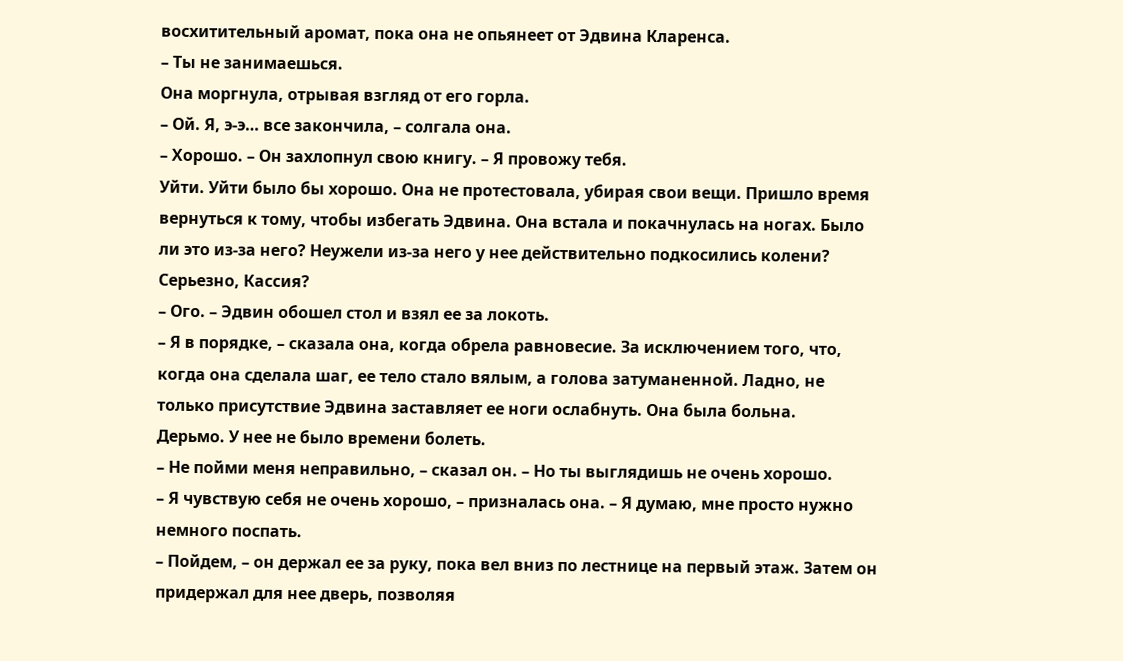восхитительный аромат, пока она не опьянеет от Эдвина Кларенса.
– Ты не занимаешься.
Она моргнула, отрывая взгляд от его горла.
– Ой. Я, э-э… все закончила, – солгала она.
– Хорошо. – Он захлопнул свою книгу. – Я провожу тебя.
Уйти. Уйти было бы хорошо. Она не протестовала, убирая свои вещи. Пришло время вернуться к тому, чтобы избегать Эдвина. Она встала и покачнулась на ногах. Было ли это из-за него? Неужели из-за него у нее действительно подкосились колени? Серьезно, Кассия?
– Ого. – Эдвин обошел стол и взял ее за локоть.
– Я в порядке, – сказала она, когда обрела равновесие. За исключением того, что, когда она сделала шаг, ее тело стало вялым, а голова затуманенной. Ладно, не только присутствие Эдвина заставляет ее ноги ослабнуть. Она была больна.
Дерьмо. У нее не было времени болеть.
– Не пойми меня неправильно, – сказал он. – Но ты выглядишь не очень хорошо.
– Я чувствую себя не очень хорошо, – призналась она. – Я думаю, мне просто нужно немного поспать.
– Пойдем, – он держал ее за руку, пока вел вниз по лестнице на первый этаж. Затем он придержал для нее дверь, позволяя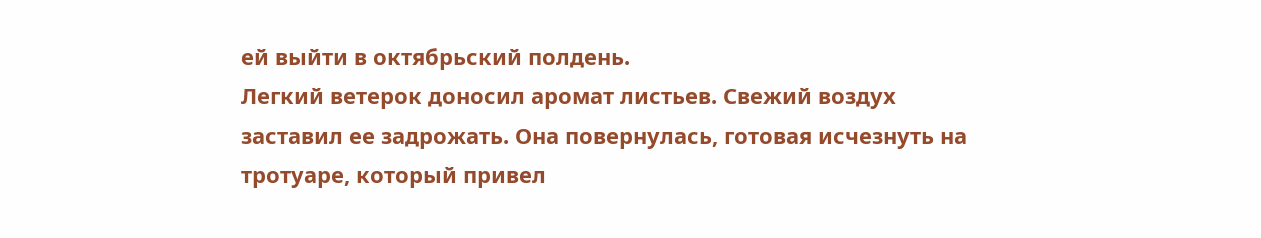ей выйти в октябрьский полдень.
Легкий ветерок доносил аромат листьев. Свежий воздух заставил ее задрожать. Она повернулась, готовая исчезнуть на тротуаре, который привел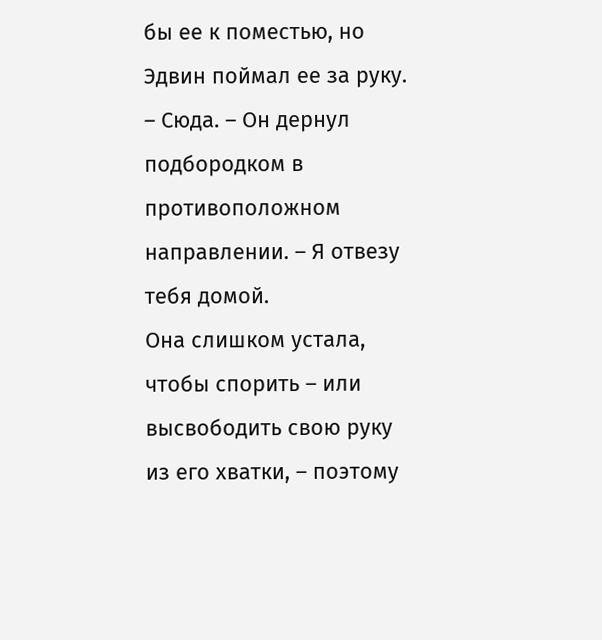бы ее к поместью, но Эдвин поймал ее за руку.
– Сюда. – Он дернул подбородком в противоположном направлении. – Я отвезу тебя домой.
Она слишком устала, чтобы спорить – или высвободить свою руку из его хватки, – поэтому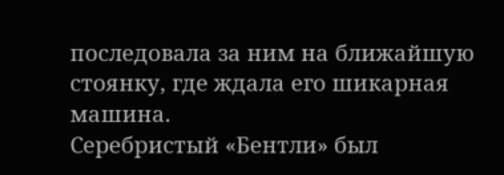последовала за ним на ближайшую стоянку, где ждала его шикарная машина.
Серебристый «Бентли» был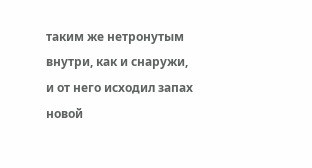таким же нетронутым внутри, как и снаружи, и от него исходил запах новой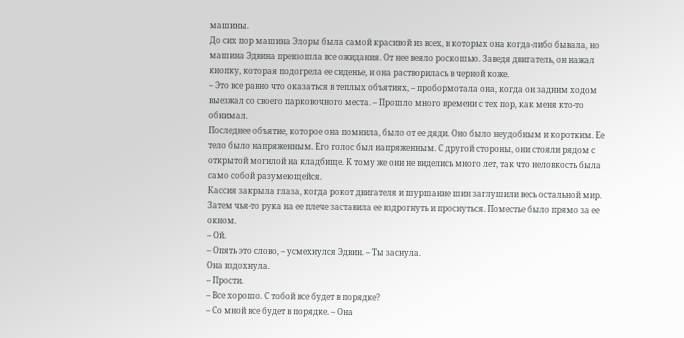машины.
До сих пор машина Элоры была самой красивой из всех, в которых она когда-либо бывала, но машина Эдвина превзошла все ожидания. От нее веяло роскошью. Заведя двигатель, он нажал кнопку, которая подогрела ее сиденье, и она растворилась в черной коже.
– Это все равно что оказаться в теплых объятиях, – пробормотала она, когда он задним ходом выезжал со своего парковочного места. – Прошло много времени с тех пор, как меня кто-то обнимал.
Последнее объятие, которое она помнила, было от ее дяди. Оно было неудобным и коротким. Ее тело было напряженным. Его голос был напряженным. С другой стороны, они стояли рядом с открытой могилой на кладбище. К тому же они не виделись много лет, так что неловкость была само собой разумеющейся.
Кассия закрыла глаза, когда рокот двигателя и шуршание шин заглушили весь остальной мир. Затем чья-то рука на ее плече заставила ее вздрогнуть и проснуться. Поместье было прямо за ее окном.
– Ой.
– Опять это слово, – усмехнулся Эдвин. – Ты заснула.
Она вздохнула.
– Прости.
– Все хорошо. С тобой все будет в порядке?
– Со мной все будет в порядке. – Она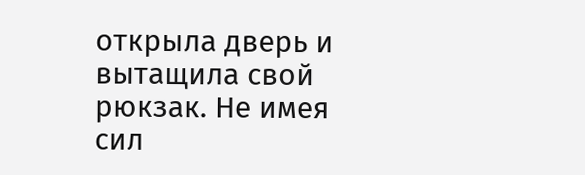открыла дверь и вытащила свой рюкзак. Не имея сил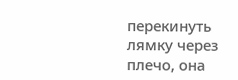перекинуть лямку через плечо, она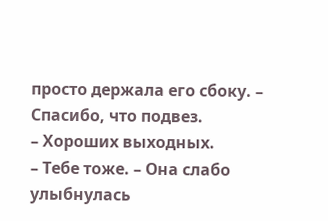просто держала его сбоку. – Спасибо, что подвез.
– Хороших выходных.
– Тебе тоже. – Она слабо улыбнулась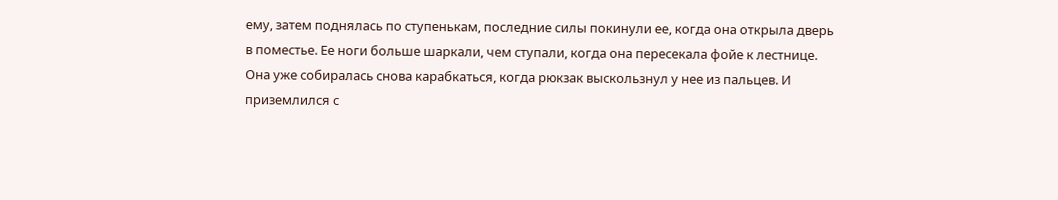ему, затем поднялась по ступенькам, последние силы покинули ее, когда она открыла дверь в поместье. Ее ноги больше шаркали, чем ступали, когда она пересекала фойе к лестнице. Она уже собиралась снова карабкаться, когда рюкзак выскользнул у нее из пальцев. И приземлился с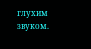глухим звуком.